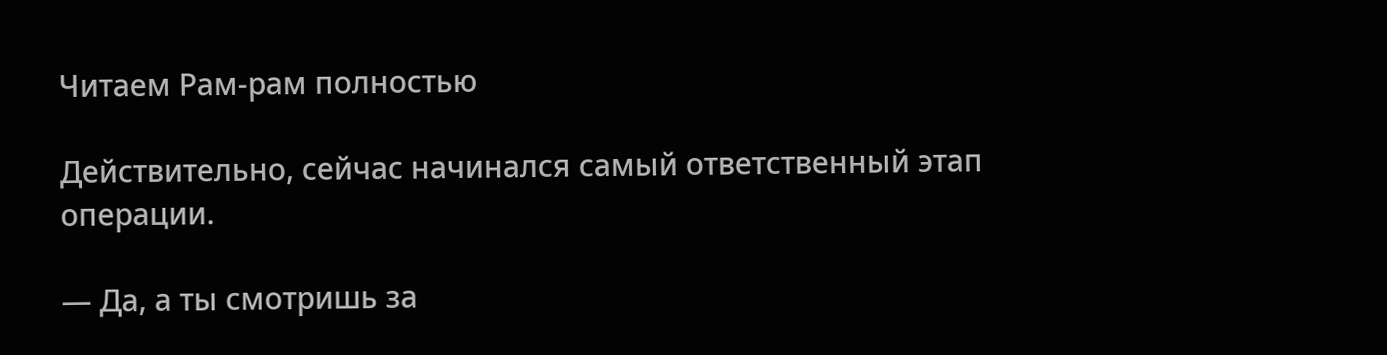Читаем Рам-рам полностью

Действительно, сейчас начинался самый ответственный этап операции.

— Да, а ты смотришь за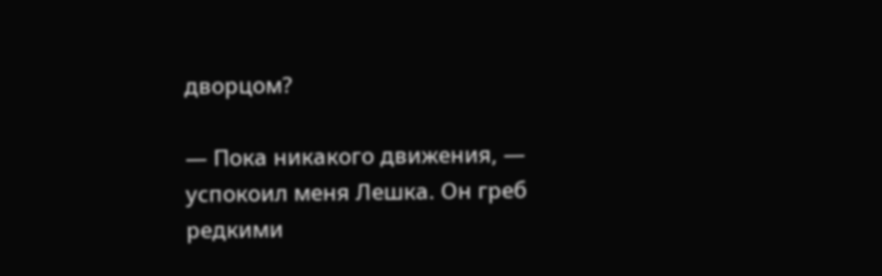дворцом?

— Пока никакого движения, — успокоил меня Лешка. Он греб редкими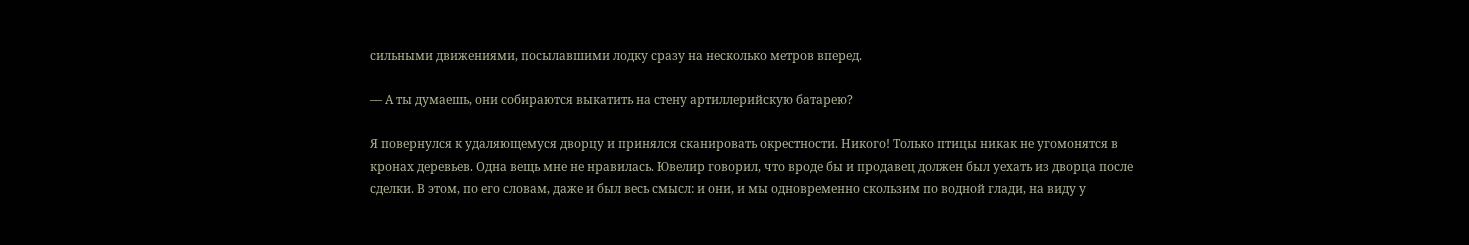сильными движениями, посылавшими лодку сразу на несколько метров вперед.

— А ты думаешь, они собираются выкатить на стену артиллерийскую батарею?

Я повернулся к удаляющемуся дворцу и принялся сканировать окрестности. Никого! Только птицы никак не угомонятся в кронах деревьев. Одна вещь мне не нравилась. Ювелир говорил, что вроде бы и продавец должен был уехать из дворца после сделки. В этом, по его словам, даже и был весь смысл: и они, и мы одновременно скользим по водной глади, на виду у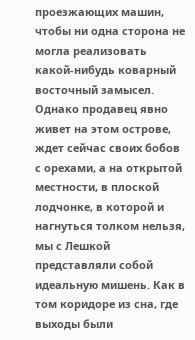проезжающих машин, чтобы ни одна сторона не могла реализовать какой-нибудь коварный восточный замысел. Однако продавец явно живет на этом острове, ждет сейчас своих бобов с орехами, а на открытой местности, в плоской лодчонке, в которой и нагнуться толком нельзя, мы с Лешкой представляли собой идеальную мишень. Как в том коридоре из сна, где выходы были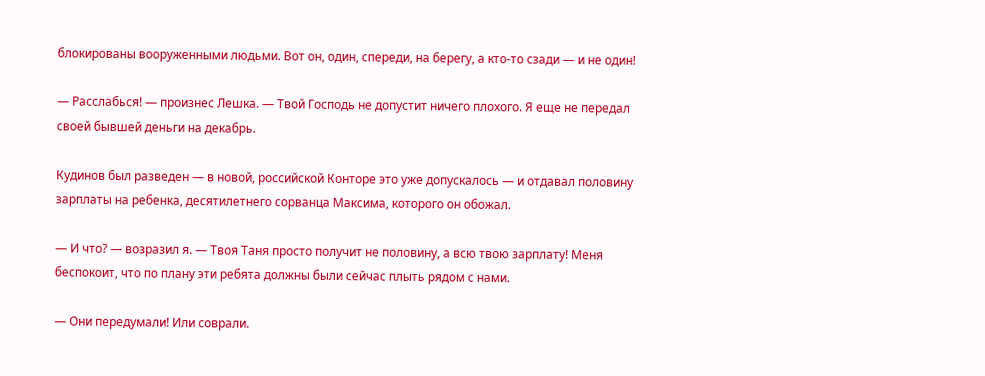блокированы вооруженными людьми. Вот он, один, спереди, на берегу, а кто-то сзади — и не один!

— Расслабься! — произнес Лешка. — Твой Господь не допустит ничего плохого. Я еще не передал своей бывшей деньги на декабрь.

Кудинов был разведен — в новой, российской Конторе это уже допускалось — и отдавал половину зарплаты на ребенка, десятилетнего сорванца Максима, которого он обожал.

— И что? — возразил я. — Твоя Таня просто получит не половину, а всю твою зарплату! Меня беспокоит, что по плану эти ребята должны были сейчас плыть рядом с нами.

— Они передумали! Или соврали.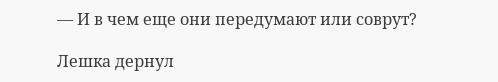— И в чем еще они передумают или соврут?

Лешка дернул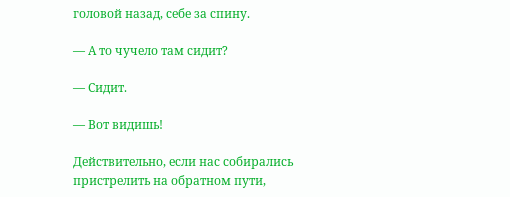головой назад, себе за спину.

— А то чучело там сидит?

— Сидит.

— Вот видишь!

Действительно, если нас собирались пристрелить на обратном пути,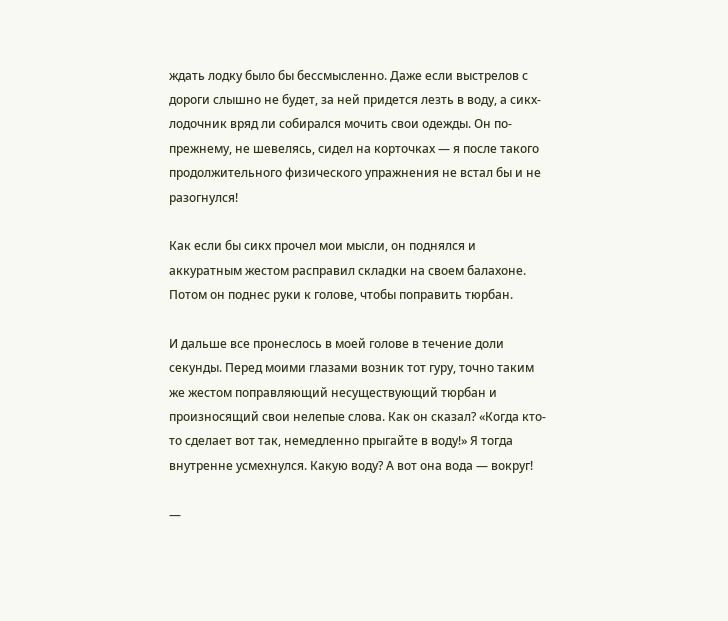ждать лодку было бы бессмысленно. Даже если выстрелов с дороги слышно не будет, за ней придется лезть в воду, а сикх-лодочник вряд ли собирался мочить свои одежды. Он по-прежнему, не шевелясь, сидел на корточках — я после такого продолжительного физического упражнения не встал бы и не разогнулся!

Как если бы сикх прочел мои мысли, он поднялся и аккуратным жестом расправил складки на своем балахоне. Потом он поднес руки к голове, чтобы поправить тюрбан.

И дальше все пронеслось в моей голове в течение доли секунды. Перед моими глазами возник тот гуру, точно таким же жестом поправляющий несуществующий тюрбан и произносящий свои нелепые слова. Как он сказал? «Когда кто-то сделает вот так, немедленно прыгайте в воду!» Я тогда внутренне усмехнулся. Какую воду? А вот она вода — вокруг!

—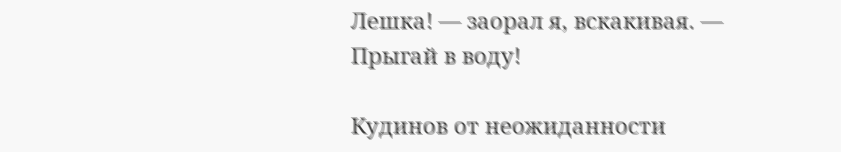Лешка! — заорал я, вскакивая. — Прыгай в воду!

Кудинов от неожиданности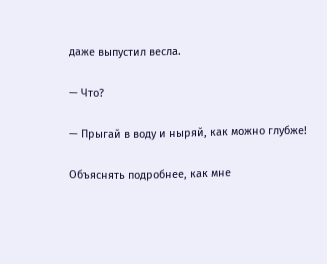даже выпустил весла.

— Что?

— Прыгай в воду и ныряй, как можно глубже!

Объяснять подробнее, как мне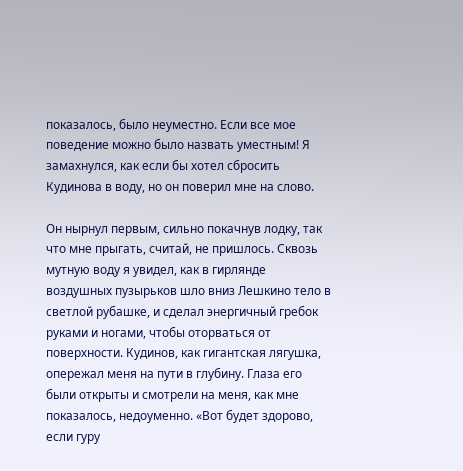показалось, было неуместно. Если все мое поведение можно было назвать уместным! Я замахнулся, как если бы хотел сбросить Кудинова в воду, но он поверил мне на слово.

Он нырнул первым, сильно покачнув лодку, так что мне прыгать, считай, не пришлось. Сквозь мутную воду я увидел, как в гирлянде воздушных пузырьков шло вниз Лешкино тело в светлой рубашке, и сделал энергичный гребок руками и ногами, чтобы оторваться от поверхности. Кудинов, как гигантская лягушка, опережал меня на пути в глубину. Глаза его были открыты и смотрели на меня, как мне показалось, недоуменно. «Вот будет здорово, если гуру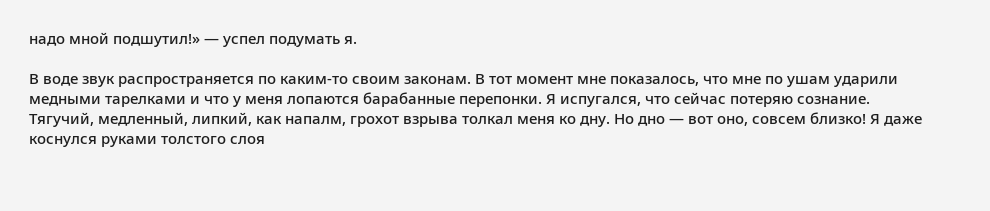надо мной подшутил!» — успел подумать я.

В воде звук распространяется по каким-то своим законам. В тот момент мне показалось, что мне по ушам ударили медными тарелками и что у меня лопаются барабанные перепонки. Я испугался, что сейчас потеряю сознание. Тягучий, медленный, липкий, как напалм, грохот взрыва толкал меня ко дну. Но дно — вот оно, совсем близко! Я даже коснулся руками толстого слоя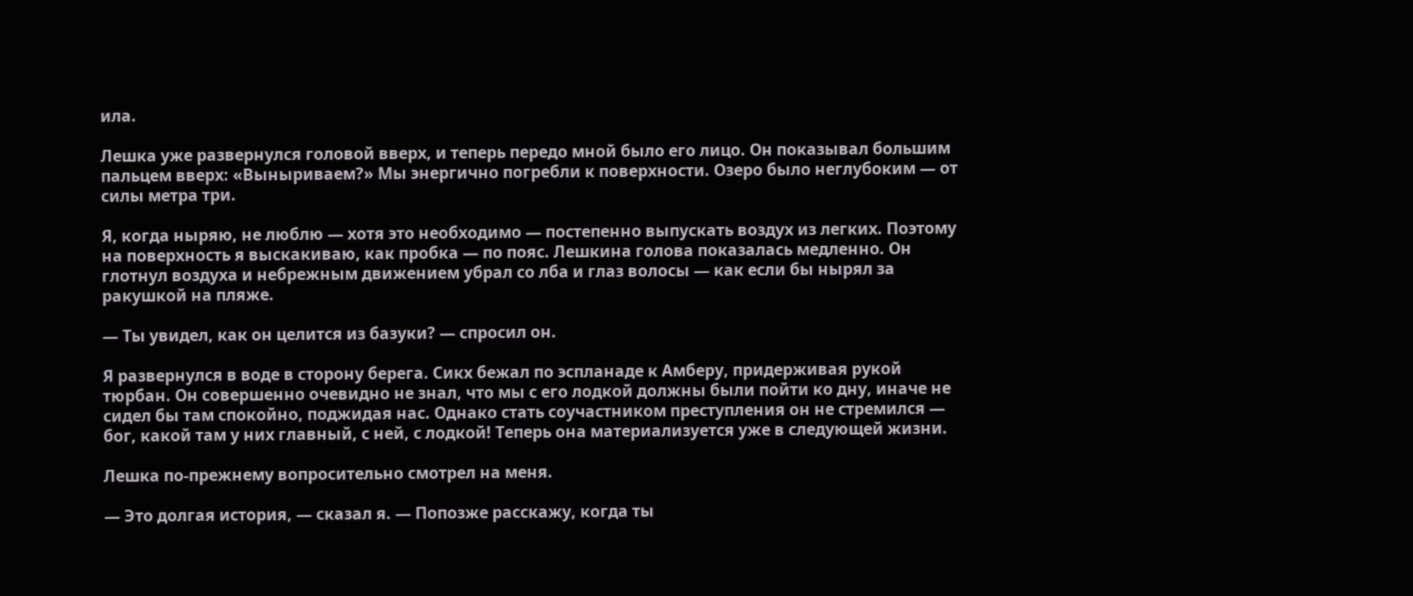ила.

Лешка уже развернулся головой вверх, и теперь передо мной было его лицо. Он показывал большим пальцем вверх: «Выныриваем?» Мы энергично погребли к поверхности. Озеро было неглубоким — от силы метра три.

Я, когда ныряю, не люблю — хотя это необходимо — постепенно выпускать воздух из легких. Поэтому на поверхность я выскакиваю, как пробка — по пояс. Лешкина голова показалась медленно. Он глотнул воздуха и небрежным движением убрал со лба и глаз волосы — как если бы нырял за ракушкой на пляже.

— Ты увидел, как он целится из базуки? — спросил он.

Я развернулся в воде в сторону берега. Сикх бежал по эспланаде к Амберу, придерживая рукой тюрбан. Он совершенно очевидно не знал, что мы с его лодкой должны были пойти ко дну, иначе не сидел бы там спокойно, поджидая нас. Однако стать соучастником преступления он не стремился — бог, какой там у них главный, с ней, с лодкой! Теперь она материализуется уже в следующей жизни.

Лешка по-прежнему вопросительно смотрел на меня.

— Это долгая история, — сказал я. — Попозже расскажу, когда ты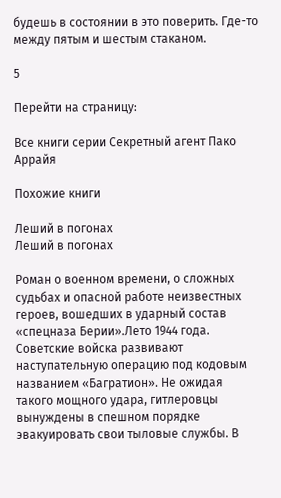будешь в состоянии в это поверить. Где-то между пятым и шестым стаканом.

5

Перейти на страницу:

Все книги серии Секретный агент Пако Аррайя

Похожие книги

Леший в погонах
Леший в погонах

Роман о военном времени, о сложных судьбах и опасной работе неизвестных героев, вошедших в ударный состав «спецназа Берии».Лето 1944 года. Советские войска развивают наступательную операцию под кодовым названием «Багратион». Не ожидая такого мощного удара, гитлеровцы вынуждены в спешном порядке эвакуировать свои тыловые службы. В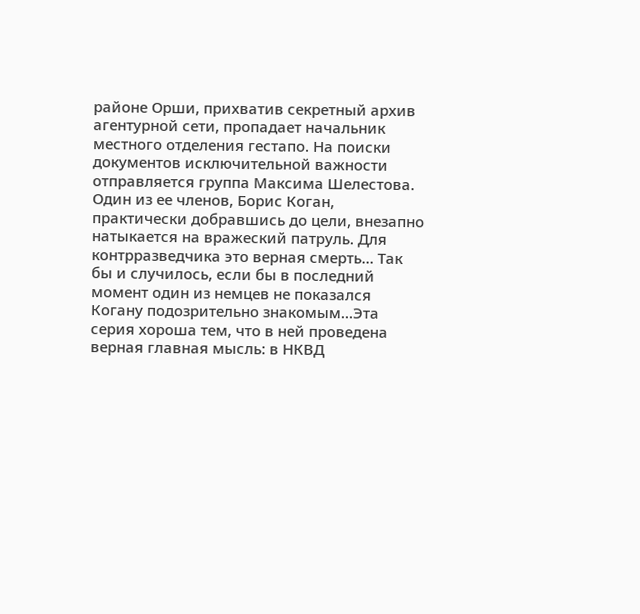районе Орши, прихватив секретный архив агентурной сети, пропадает начальник местного отделения гестапо. На поиски документов исключительной важности отправляется группа Максима Шелестова. Один из ее членов, Борис Коган, практически добравшись до цели, внезапно натыкается на вражеский патруль. Для контрразведчика это верная смерть… Так бы и случилось, если бы в последний момент один из немцев не показался Когану подозрительно знакомым…Эта серия хороша тем, что в ней проведена верная главная мысль: в НКВД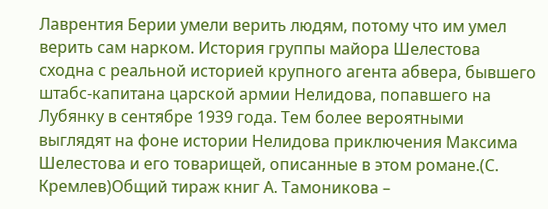Лаврентия Берии умели верить людям, потому что им умел верить сам нарком. История группы майора Шелестова сходна с реальной историей крупного агента абвера, бывшего штабс-капитана царской армии Нелидова, попавшего на Лубянку в сентябре 1939 года. Тем более вероятными выглядят на фоне истории Нелидова приключения Максима Шелестова и его товарищей, описанные в этом романе.(С. Кремлев)Общий тираж книг А. Тамоникова –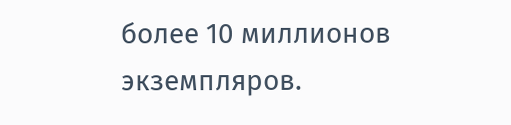более 10 миллионов экземпляров.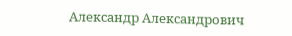Александр Александрович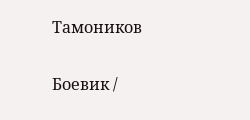Тамоников

Боевик /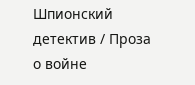Шпионский детектив / Проза о войне